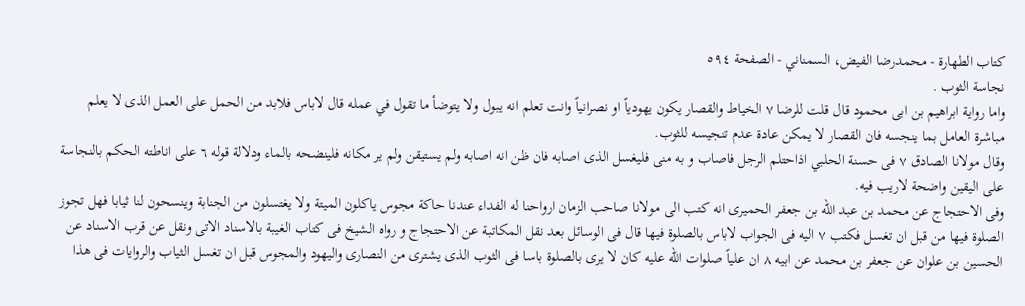كتاب الطهارة - محمدرضا الفيض، السمناني - الصفحة ٥٩٤
نجاسة الثوب .
واما رواية ابراهيم بن ابى محمود قال قلت للرضا ٧ الخياط والقصار يكون يهودياً او نصرانياً وانت تعلم انه يبول ولا يتوضأ ما تقول في عمله قال لاباس فلابد من الحمل على العمل الذى لا يعلم مباشرة العامل بما ينجسه فان القصار لا يمكن عادة عدم تنجيسه للثوب.
وقال مولانا الصادق ٧ فى حسنة الحلبي اذاحتلم الرجل فاصاب و به منى فليغسل الذى اصابه فان ظن انه اصابه ولم يستيقن ولم ير مكانه فلينضحه بالماء ودلالة قوله ٦ على اناطته الحكم بالنجاسة على اليقين واضحة لاريب فيه.
وفى الاحتجاج عن محمد بن عبد الله بن جعفر الحميرى انه كتب الى مولانا صاحب الزمان ارواحنا له الفداء عندنا حاكة مجوس ياكلون الميتة ولا يغتسلون من الجنابة وينسحون لنا ثيابا فهل تجوز الصلوة فيها من قبل ان تغسل فكتب ٧ اليه فى الجواب لاباس بالصلوة فيها قال فى الوسائل بعد نقل المكاتبة عن الاحتجاج و رواه الشيخ فى كتاب الغيبة بالاسناد الاتى ونقل عن قرب الاسناد عن الحسين بن علوان عن جعفر بن محمد عن ابيه ٨ ان علياً صلوات الله عليه كان لا يرى بالصلوة باسا فى الثوب الذى يشترى من النصارى واليهود والمجوس قبل ان تغسل الثياب والروايات فى هذا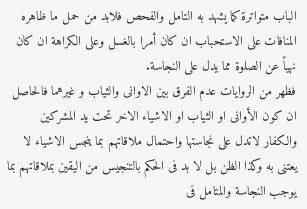الباب متواترة كما يشهد به التامل والفحص فلابد من حمل ما ظاهره المنافات على الاستحباب ان كان أمرا بالغسل وعلى الكراهة ان كان نهياً عن الصلوة مما يدل على النجاسة.
فظهر من الروايات عدم الفرق بين الاوانى والثياب و غيرهما فالحاصل ان كون الأوانى او الثياب او الاشياء الاخر تحت يد المشركين والكفار لاتدل على نجاستها واحتمال ملاقاتهم بما ينجس الاشياء لا يعتنى به وكذا الظن بل لا بد فى الحكم بالتنجيس من اليقين بملاقاتهم بما يوجب النجاسة والمتامل فى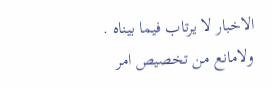الاخبار لا يرتاب فيما بيناه .
ولامانع من تخصيص امر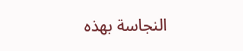النجاسة بهذه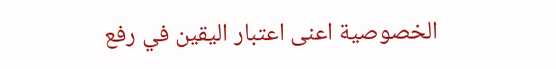الخصوصية اعنى اعتبار اليقين في رفع